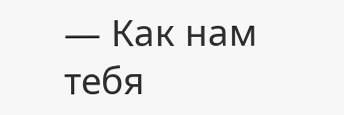— Как нам тебя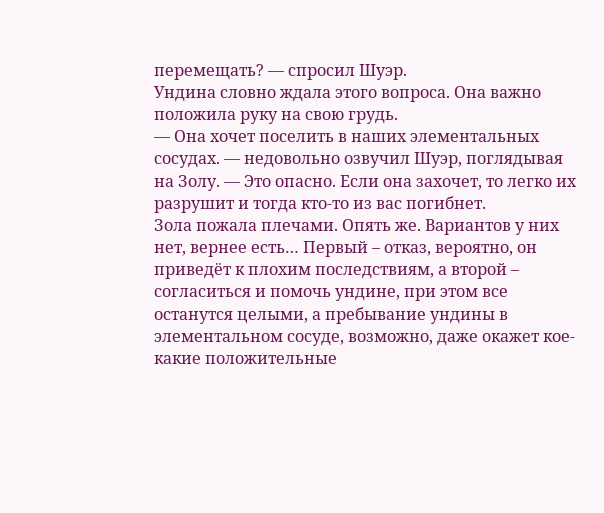перемещать? — спросил Шуэр.
Ундина словно ждала этого вопроса. Она важно положила руку на свою грудь.
— Она хочет поселить в наших элементальных сосудах. — недовольно озвучил Шуэр, поглядывая на Золу. — Это опасно. Если она захочет, то легко их разрушит и тогда кто-то из вас погибнет.
Зола пожала плечами. Опять же. Вариантов у них нет, вернее есть… Первый – отказ, вероятно, он приведёт к плохим последствиям, а второй – согласиться и помочь ундине, при этом все останутся целыми, а пребывание ундины в элементальном сосуде, возможно, даже окажет кое-какие положительные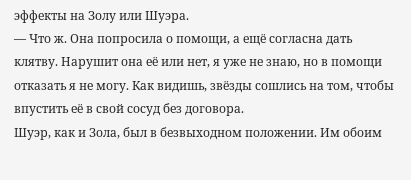эффекты на Золу или Шуэра.
— Что ж. Она попросила о помощи, а ещё согласна дать клятву. Нарушит она её или нет, я уже не знаю, но в помощи отказать я не могу. Как видишь, звёзды сошлись на том, чтобы впустить её в свой сосуд без договора.
Шуэр, как и Зола, был в безвыходном положении. Им обоим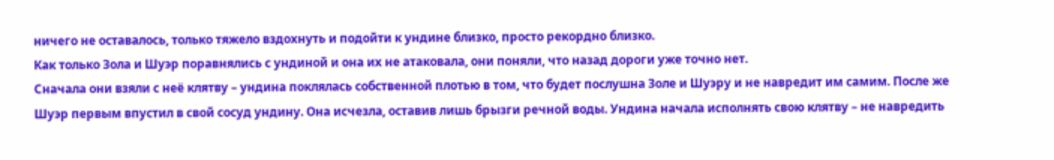ничего не оставалось, только тяжело вздохнуть и подойти к ундине близко, просто рекордно близко.
Как только Зола и Шуэр поравнялись с ундиной и она их не атаковала, они поняли, что назад дороги уже точно нет.
Сначала они взяли с неё клятву – ундина поклялась собственной плотью в том, что будет послушна Золе и Шуэру и не навредит им самим. После же Шуэр первым впустил в свой сосуд ундину. Она исчезла, оставив лишь брызги речной воды. Ундина начала исполнять свою клятву – не навредить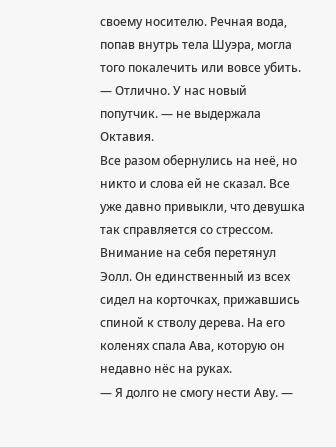своему носителю. Речная вода, попав внутрь тела Шуэра, могла того покалечить или вовсе убить.
— Отлично. У нас новый попутчик. — не выдержала Октавия.
Все разом обернулись на неё, но никто и слова ей не сказал. Все уже давно привыкли, что девушка так справляется со стрессом.
Внимание на себя перетянул Эолл. Он единственный из всех сидел на корточках, прижавшись спиной к стволу дерева. На его коленях спала Ава, которую он недавно нёс на руках.
— Я долго не смогу нести Аву. —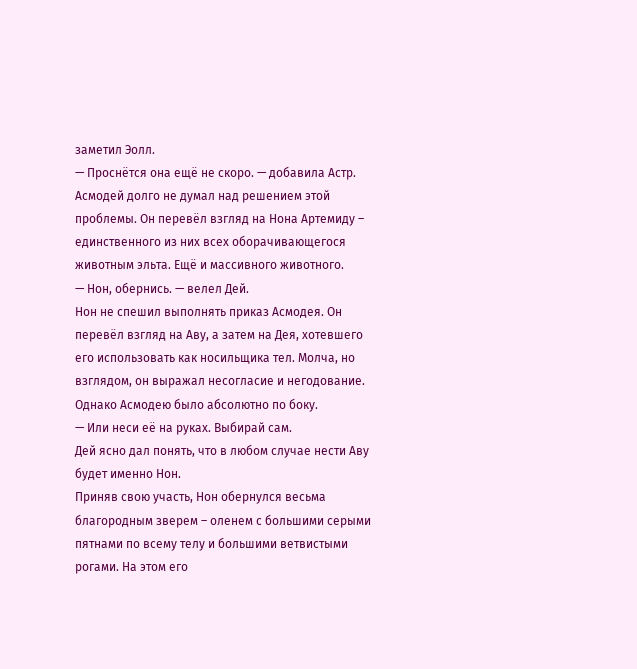заметил Эолл.
— Проснётся она ещё не скоро. — добавила Астр.
Асмодей долго не думал над решением этой проблемы. Он перевёл взгляд на Нона Артемиду – единственного из них всех оборачивающегося животным эльта. Ещё и массивного животного.
— Нон, обернись. — велел Дей.
Нон не спешил выполнять приказ Асмодея. Он перевёл взгляд на Аву, а затем на Дея, хотевшего его использовать как носильщика тел. Молча, но взглядом, он выражал несогласие и негодование. Однако Асмодею было абсолютно по боку.
— Или неси её на руках. Выбирай сам.
Дей ясно дал понять, что в любом случае нести Аву будет именно Нон.
Приняв свою участь, Нон обернулся весьма благородным зверем – оленем с большими серыми пятнами по всему телу и большими ветвистыми рогами. На этом его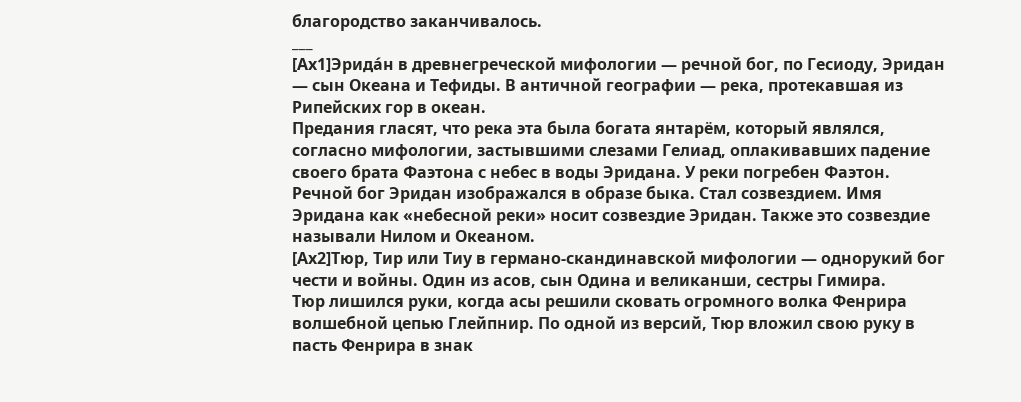благородство заканчивалось.
___
[Ax1]Эрида́н в древнегреческой мифологии — речной бог, по Гесиоду, Эридан — сын Океана и Тефиды. В античной географии — река, протекавшая из Рипейских гор в океан.
Предания гласят, что река эта была богата янтарём, который являлся, согласно мифологии, застывшими слезами Гелиад, оплакивавших падение своего брата Фаэтона с небес в воды Эридана. У реки погребен Фаэтон.
Речной бог Эридан изображался в образе быка. Стал созвездием. Имя Эридана как «небесной реки» носит созвездие Эридан. Также это созвездие называли Нилом и Океаном.
[Ax2]Тюр, Тир или Тиу в германо-скандинавской мифологии — однорукий бог чести и войны. Один из асов, сын Одина и великанши, сестры Гимира.
Тюр лишился руки, когда асы решили сковать огромного волка Фенрира волшебной цепью Глейпнир. По одной из версий, Тюр вложил свою руку в пасть Фенрира в знак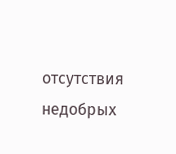отсутствия недобрых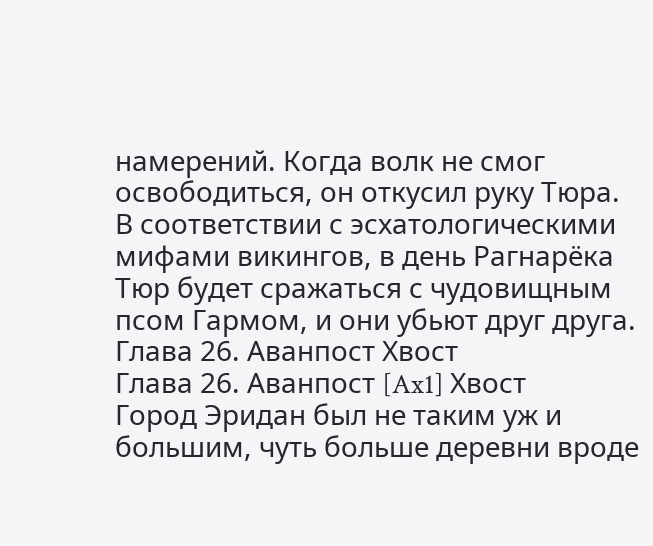намерений. Когда волк не смог освободиться, он откусил руку Тюра. В соответствии с эсхатологическими мифами викингов, в день Рагнарёка Тюр будет сражаться с чудовищным псом Гармом, и они убьют друг друга.
Глава 26. Аванпост Хвост
Глава 26. Аванпост [Ax1] Хвост
Город Эридан был не таким уж и большим, чуть больше деревни вроде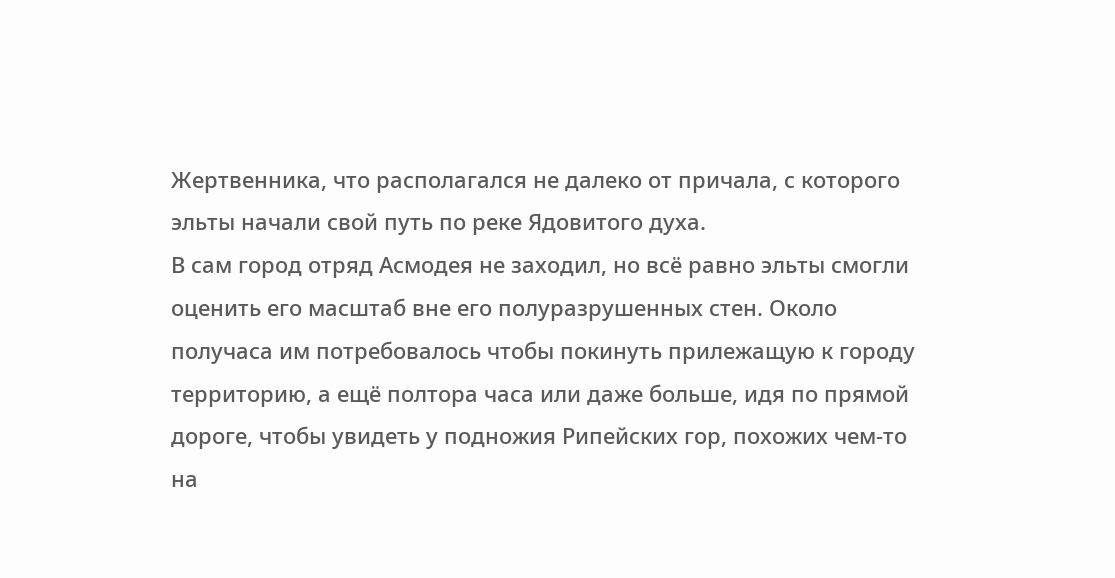Жертвенника, что располагался не далеко от причала, с которого эльты начали свой путь по реке Ядовитого духа.
В сам город отряд Асмодея не заходил, но всё равно эльты смогли оценить его масштаб вне его полуразрушенных стен. Около получаса им потребовалось чтобы покинуть прилежащую к городу территорию, а ещё полтора часа или даже больше, идя по прямой дороге, чтобы увидеть у подножия Рипейских гор, похожих чем-то на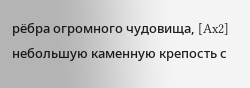рёбра огромного чудовища, [Ax2] небольшую каменную крепость с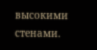высокими стенами.